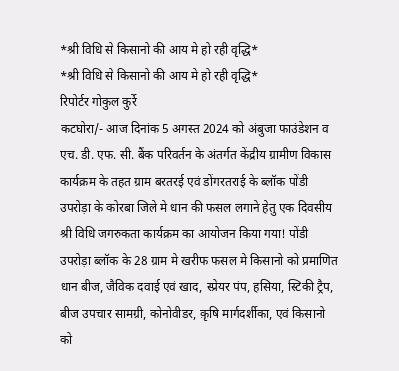*श्री विधि से किसानो की आय मे हो रही वृद्धि*
*श्री विधि से किसानो की आय मे हो रही वृद्धि*
रिपोर्टर गोकुल कुर्रे
कटघोरा/- आज दिनांक 5 अगस्त 2024 को अंबुजा फाउंडेशन व एच. डी. एफ. सी. बैंक परिवर्तन के अंतर्गत केंद्रीय ग्रामीण विकास कार्यक्रम के तहत ग्राम बरतरई एवं डोंगरतराई के ब्लॉक पोंडी उपरोड़ा के कोरबा जिले मे धान की फसल लगाने हेतु एक दिवसीय श्री विधि जगरुकता कार्यक्रम का आयोजन किया गया! पोंडी उपरोड़ा ब्लॉक के 28 ग्राम मे खरीफ फसल मे किसानो को प्रमाणित धान बीज, जैविक दवाई एवं खाद, स्प्रेयर पंप, हसिया, स्टिकी ट्रैप, बीज उपचार सामग्री, कोनोवीडर, क़ृषि मार्गदर्शीका, एवं किसानो को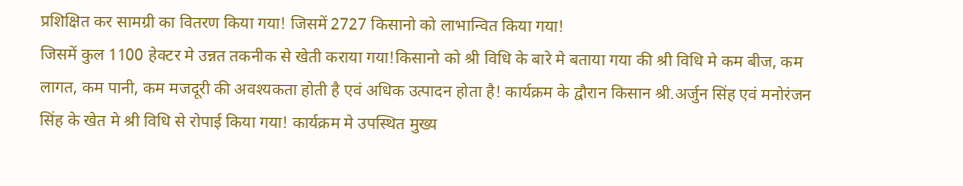प्रशिक्षित कर सामग्री का वितरण किया गया! जिसमें 2727 किसानो को लाभान्वित किया गया!
जिसमें कुल 1100 हेक्टर मे उन्नत तकनीक से खेती कराया गया!किसानो को श्री विधि के बारे मे बताया गया की श्री विधि मे कम बीज, कम लागत, कम पानी, कम मजदूरी की अवश्यकता होती है एवं अधिक उत्पादन होता है! कार्यक्रम के द्वौरान किसान श्री.अर्जुन सिंह एवं मनोरंजन सिंह के खेत मे श्री विधि से रोपाई किया गया! कार्यक्रम मे उपस्थित मुख्य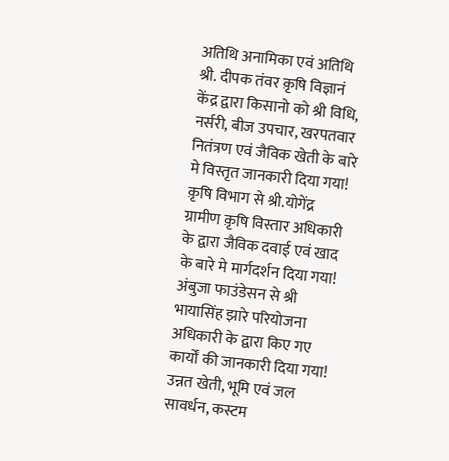अतिथि अनामिका एवं अतिथि श्री. दीपक तंवर क़ृषि विज्ञानं केंद्र द्वारा किसानो को श्री विधि, नर्सरी, बीज उपचार, खरपतवार नितंत्रण एवं जैविक खेती के बारे मे विस्तृत जानकारी दिया गया! क़ृषि विभाग से श्री.योगेंद्र ग्रामीण क़ृषि विस्तार अधिकारी के द्वारा जैविक दवाई एवं खाद के बारे मे मार्गदर्शन दिया गया! अंबुजा फाउंडेसन से श्री भायासिंह झारे परियोजना अधिकारी के द्वारा किए गए कार्यों की जानकारी दिया गया! उन्नत खेती, भूमि एवं जल सावर्धन, कस्टम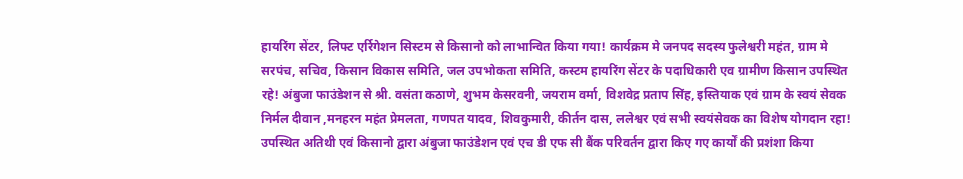हायरिंग सेंटर, लिफ्ट एर्रिगेशन सिस्टम से किसानो को लाभान्वित किया गया! कार्यक्रम मे जनपद सदस्य फुलेश्वरी महंत, ग्राम मे सरपंच, सचिव, किसान विकास समिति, जल उपभोकता समिति, कस्टम हायरिंग सेंटर के पदाधिकारी एव ग्रामीण किसान उपस्थित रहे! अंबुजा फाउंडेशन से श्री. वसंता कठाणे, शुभम केसरवनी, जयराम वर्मा, विशवेद्र प्रताप सिंह, इस्तियाक एवं ग्राम के स्वयं सेवक निर्मल दीवान ,मनहरन महंत प्रेमलता, गणपत यादव, शिवकुमारी, कीर्तन दास, ललेश्वर एवं सभी स्वयंसेवक का विशेष योगदान रहा! उपस्थित अतिथी एवं किसानो द्वारा अंबुजा फाउंडेशन एवं एच डी एफ सी बैंक परिवर्तन द्वारा किए गए कार्यों की प्रशंशा किया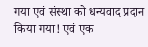गया एवं संस्था को धन्यवाद प्रदान किया गया! एवं एक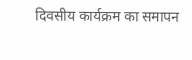दिवसीय कार्यक्रम का समापन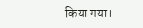किया गया।